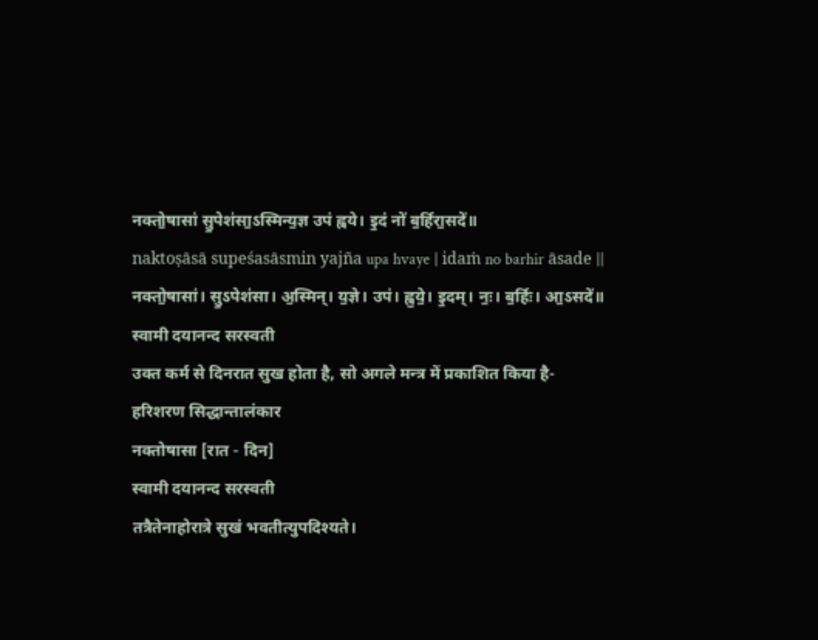नक्तो॒षासा॑ सु॒पेश॑सा॒ऽस्मिन्य॒ज्ञ उप॑ ह्वये। इ॒दं नो॑ ब॒र्हिरा॒सदे॑॥
naktoṣāsā supeśasāsmin yajña upa hvaye | idaṁ no barhir āsade ||
नक्तो॒षासा॑। सु॒ऽपेश॑सा। अ॒स्मिन्। य॒ज्ञे। उप॑। ह्व॒ये॒। इ॒दम्। नः॒। ब॒र्हिः। आ॒ऽसदे॑॥
स्वामी दयानन्द सरस्वती
उक्त कर्म से दिनरात सुख होता है, सो अगले मन्त्र में प्रकाशित किया है-
हरिशरण सिद्धान्तालंकार
नक्तोषासा [रात - दिन]
स्वामी दयानन्द सरस्वती
तत्रैतेनाहोरात्रे सुखं भवतीत्युपदिश्यते।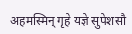अहमस्मिन् गृहे यज्ञे सुपेशसौ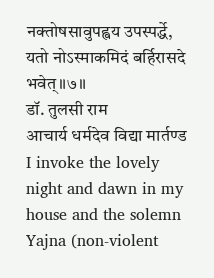नक्तोषसावुपह्वय उपस्पर्द्धे, यतो नोऽस्माकमिदं बर्हिरासदे भवेत्॥७॥
डॉ. तुलसी राम
आचार्य धर्मदेव विद्या मार्तण्ड
I invoke the lovely night and dawn in my house and the solemn Yajna (non-violent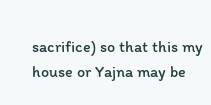sacrifice) so that this my house or Yajna may be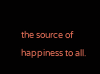the source of happiness to all.